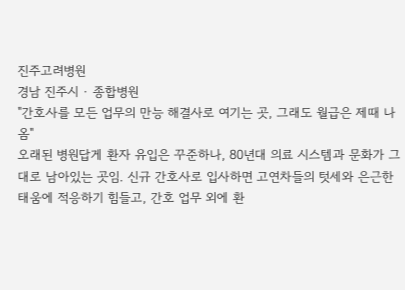진주고려병원
경남 진주시 · 종합병원
"간호사를 모든 업무의 만능 해결사로 여기는 곳, 그래도 월급은 제때 나옴"
오래된 병원답게 환자 유입은 꾸준하나, 80년대 의료 시스템과 문화가 그대로 남아있는 곳임. 신규 간호사로 입사하면 고연차들의 텃세와 은근한 태움에 적응하기 힘들고, 간호 업무 외에 환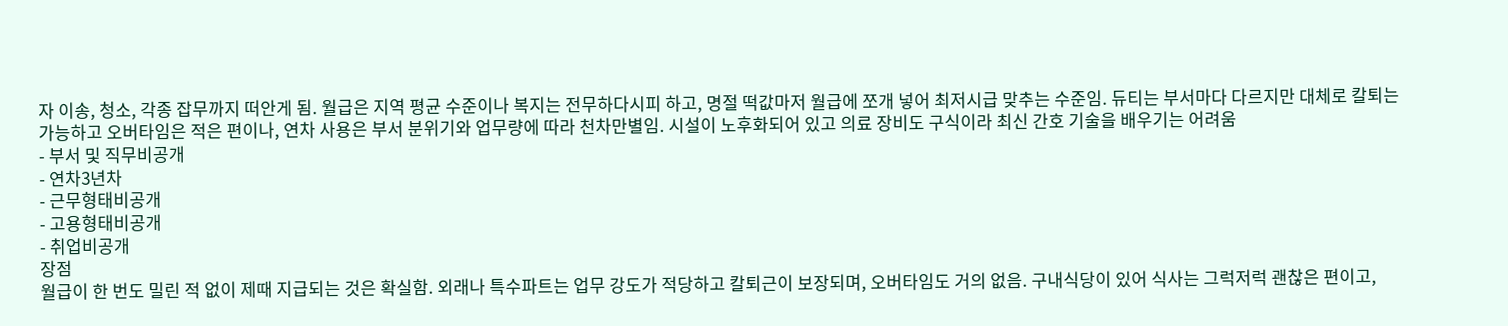자 이송, 청소, 각종 잡무까지 떠안게 됨. 월급은 지역 평균 수준이나 복지는 전무하다시피 하고, 명절 떡값마저 월급에 쪼개 넣어 최저시급 맞추는 수준임. 듀티는 부서마다 다르지만 대체로 칼퇴는 가능하고 오버타임은 적은 편이나, 연차 사용은 부서 분위기와 업무량에 따라 천차만별임. 시설이 노후화되어 있고 의료 장비도 구식이라 최신 간호 기술을 배우기는 어려움
- 부서 및 직무비공개
- 연차3년차
- 근무형태비공개
- 고용형태비공개
- 취업비공개
장점
월급이 한 번도 밀린 적 없이 제때 지급되는 것은 확실함. 외래나 특수파트는 업무 강도가 적당하고 칼퇴근이 보장되며, 오버타임도 거의 없음. 구내식당이 있어 식사는 그럭저럭 괜찮은 편이고,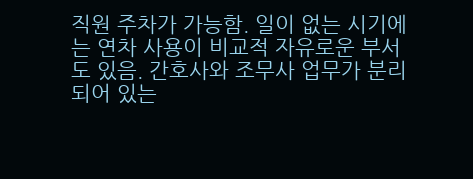직원 주차가 가능함. 일이 없는 시기에는 연차 사용이 비교적 자유로운 부서도 있음. 간호사와 조무사 업무가 분리되어 있는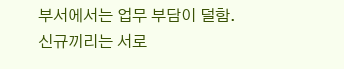부서에서는 업무 부담이 덜함. 신규끼리는 서로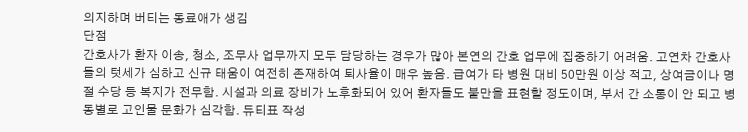의지하며 버티는 동료애가 생김
단점
간호사가 환자 이송, 청소, 조무사 업무까지 모두 담당하는 경우가 많아 본연의 간호 업무에 집중하기 어려움. 고연차 간호사들의 텃세가 심하고 신규 태움이 여전히 존재하여 퇴사율이 매우 높음. 급여가 타 병원 대비 50만원 이상 적고, 상여금이나 명절 수당 등 복지가 전무함. 시설과 의료 장비가 노후화되어 있어 환자들도 불만을 표현할 정도이며, 부서 간 소통이 안 되고 병동별로 고인물 문화가 심각함. 듀티표 작성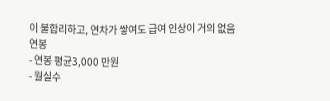이 불합리하고, 연차가 쌓여도 급여 인상이 거의 없음
연봉
- 연봉 평균3,000 만원
- 월실수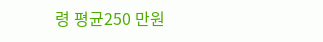령 평균250 만원